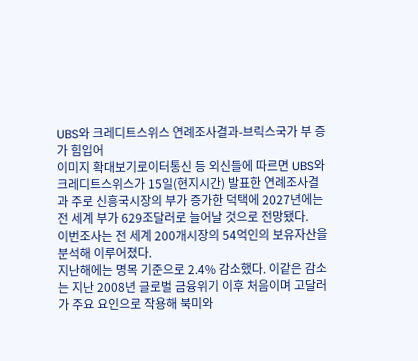UBS와 크레디트스위스 연례조사결과-브릭스국가 부 증가 힘입어
이미지 확대보기로이터통신 등 외신들에 따르면 UBS와 크레디트스위스가 15일(현지시간) 발표한 연례조사결과 주로 신흥국시장의 부가 증가한 덕택에 2027년에는 전 세계 부가 629조달러로 늘어날 것으로 전망됐다.
이번조사는 전 세계 200개시장의 54억인의 보유자산을 분석해 이루어졌다.
지난해에는 명목 기준으로 2.4% 감소했다. 이같은 감소는 지난 2008년 글로벌 금융위기 이후 처음이며 고달러가 주요 요인으로 작용해 북미와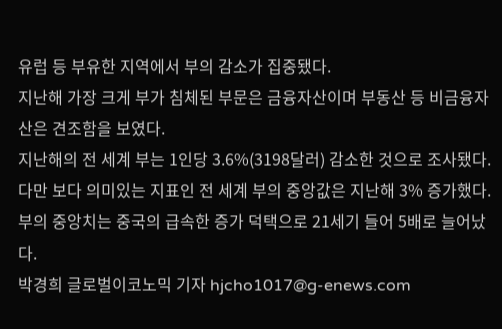유럽 등 부유한 지역에서 부의 감소가 집중됐다.
지난해 가장 크게 부가 침체된 부문은 금융자산이며 부동산 등 비금융자산은 견조함을 보였다.
지난해의 전 세계 부는 1인당 3.6%(3198달러) 감소한 것으로 조사됐다. 다만 보다 의미있는 지표인 전 세계 부의 중앙값은 지난해 3% 증가했다. 부의 중앙치는 중국의 급속한 증가 덕택으로 21세기 들어 5배로 늘어났다.
박경희 글로벌이코노믹 기자 hjcho1017@g-enews.com